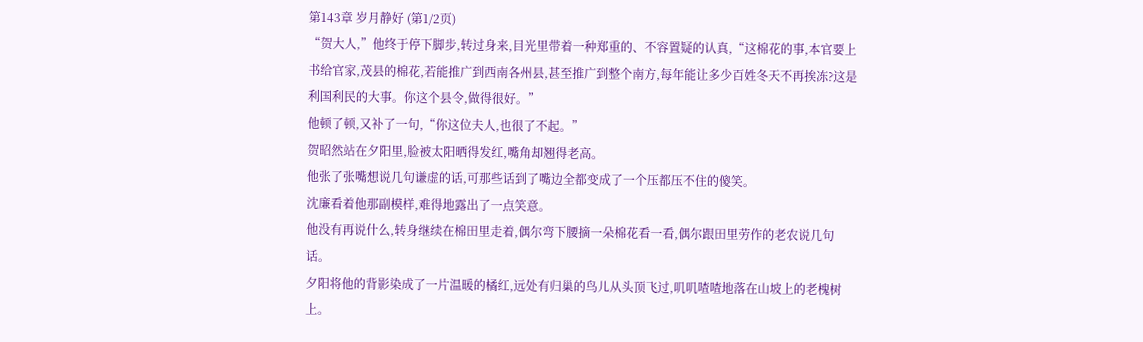第143章 岁月静好 (第1/2页)
“贺大人,”他终于停下脚步,转过身来,目光里带着一种郑重的、不容置疑的认真,“这棉花的事,本官要上书给官家,茂县的棉花,若能推广到西南各州县,甚至推广到整个南方,每年能让多少百姓冬天不再挨冻?这是利国利民的大事。你这个县令,做得很好。”
他顿了顿,又补了一句,“你这位夫人,也很了不起。”
贺昭然站在夕阳里,脸被太阳晒得发红,嘴角却翘得老高。
他张了张嘴想说几句谦虚的话,可那些话到了嘴边全都变成了一个压都压不住的傻笑。
沈廉看着他那副模样,难得地露出了一点笑意。
他没有再说什么,转身继续在棉田里走着,偶尔弯下腰摘一朵棉花看一看,偶尔跟田里劳作的老农说几句话。
夕阳将他的背影染成了一片温暖的橘红,远处有归巢的鸟儿从头顶飞过,叽叽喳喳地落在山坡上的老槐树上。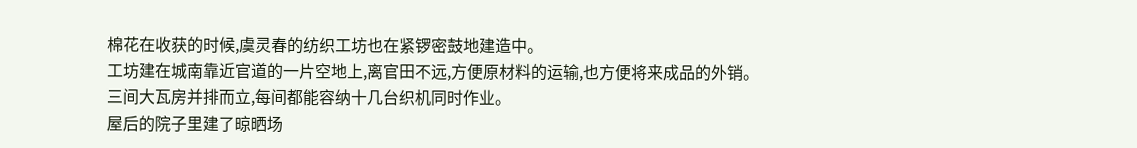棉花在收获的时候,虞灵春的纺织工坊也在紧锣密鼓地建造中。
工坊建在城南靠近官道的一片空地上,离官田不远,方便原材料的运输,也方便将来成品的外销。
三间大瓦房并排而立,每间都能容纳十几台织机同时作业。
屋后的院子里建了晾晒场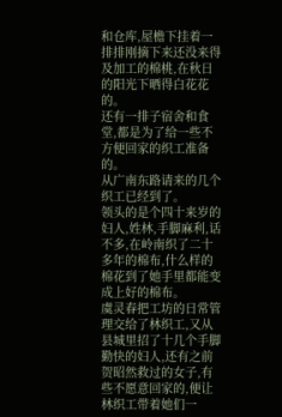和仓库,屋檐下挂着一排排刚摘下来还没来得及加工的棉桃,在秋日的阳光下晒得白花花的。
还有一排子宿舍和食堂,都是为了给一些不方便回家的织工准备的。
从广南东路请来的几个织工已经到了。
领头的是个四十来岁的妇人,姓林,手脚麻利,话不多,在岭南织了二十多年的棉布,什么样的棉花到了她手里都能变成上好的棉布。
虞灵春把工坊的日常管理交给了林织工,又从县城里招了十几个手脚勤快的妇人,还有之前贺昭然救过的女子,有些不愿意回家的,便让林织工带着她们一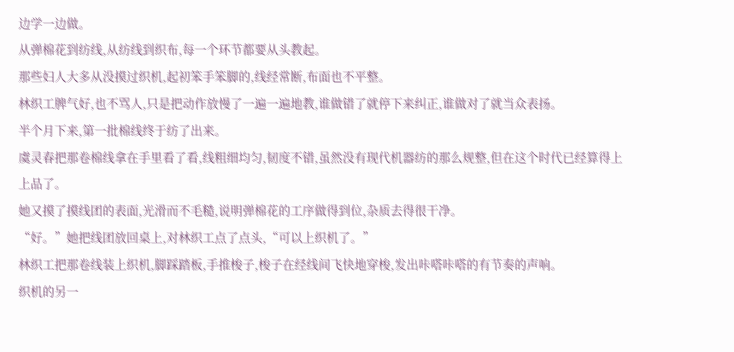边学一边做。
从弹棉花到纺线,从纺线到织布,每一个环节都要从头教起。
那些妇人大多从没摸过织机,起初笨手笨脚的,线经常断,布面也不平整。
林织工脾气好,也不骂人,只是把动作放慢了一遍一遍地教,谁做错了就停下来纠正,谁做对了就当众表扬。
半个月下来,第一批棉线终于纺了出来。
虞灵春把那卷棉线拿在手里看了看,线粗细均匀,韧度不错,虽然没有现代机器纺的那么规整,但在这个时代已经算得上上品了。
她又摸了摸线团的表面,光滑而不毛糙,说明弹棉花的工序做得到位,杂质去得很干净。
“好。”她把线团放回桌上,对林织工点了点头,“可以上织机了。”
林织工把那卷线装上织机,脚踩踏板,手推梭子,梭子在经线间飞快地穿梭,发出咔嗒咔嗒的有节奏的声响。
织机的另一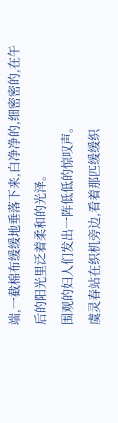端,一截棉布缓缓地垂落下来,白净净的,细密密的,在午后的阳光里泛着柔和的光泽。
围观的妇人们发出一阵低低的惊叹声。
虞灵春站在织机旁边,看着那匹缓缓织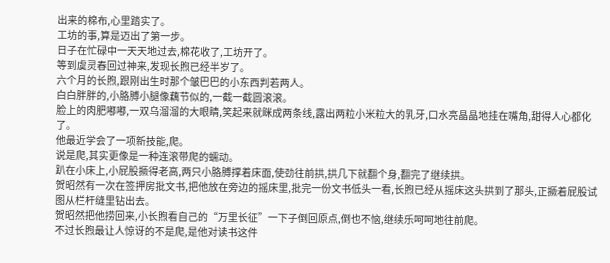出来的棉布,心里踏实了。
工坊的事,算是迈出了第一步。
日子在忙碌中一天天地过去,棉花收了,工坊开了。
等到虞灵春回过神来,发现长煦已经半岁了。
六个月的长煦,跟刚出生时那个皱巴巴的小东西判若两人。
白白胖胖的,小胳膊小腿像藕节似的,一截一截圆滚滚。
脸上的肉肥嘟嘟,一双乌溜溜的大眼睛,笑起来就眯成两条线,露出两粒小米粒大的乳牙,口水亮晶晶地挂在嘴角,甜得人心都化了。
他最近学会了一项新技能,爬。
说是爬,其实更像是一种连滚带爬的蠕动。
趴在小床上,小屁股撅得老高,两只小胳膊撑着床面,使劲往前拱,拱几下就翻个身,翻完了继续拱。
贺昭然有一次在签押房批文书,把他放在旁边的摇床里,批完一份文书低头一看,长煦已经从摇床这头拱到了那头,正撅着屁股试图从栏杆缝里钻出去。
贺昭然把他捞回来,小长煦看自己的“万里长征”一下子倒回原点,倒也不恼,继续乐呵呵地往前爬。
不过长煦最让人惊讶的不是爬,是他对读书这件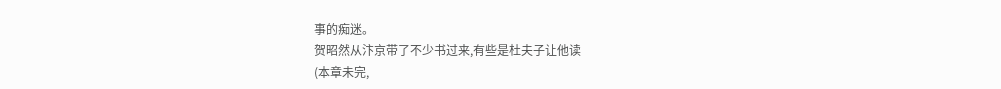事的痴迷。
贺昭然从汴京带了不少书过来,有些是杜夫子让他读
(本章未完,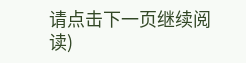请点击下一页继续阅读)